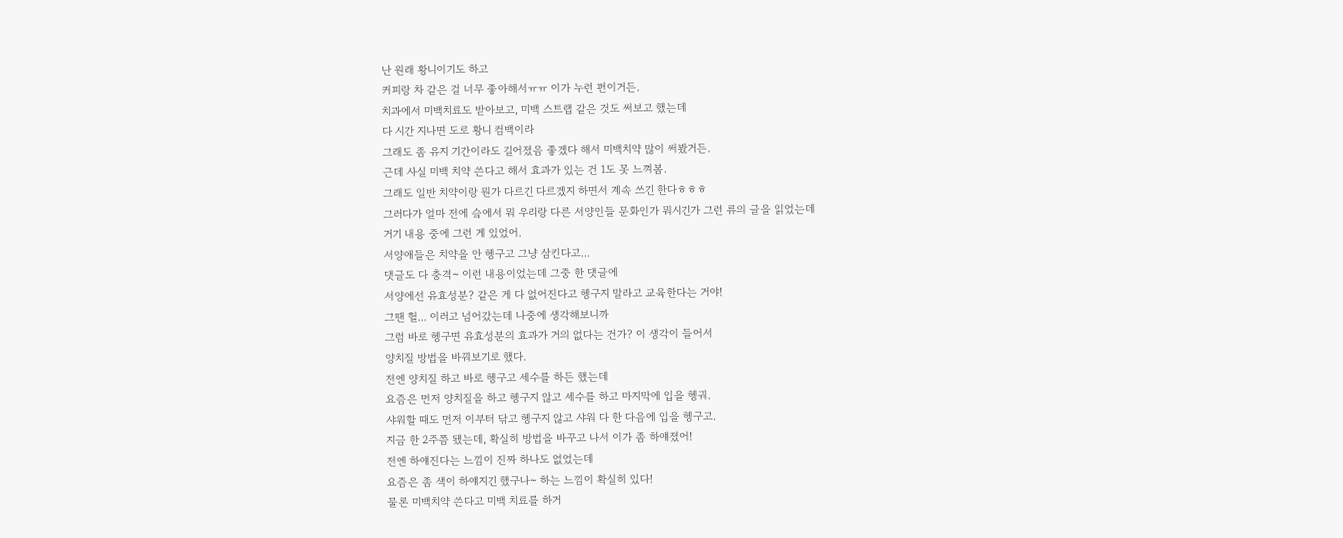난 원래 황니이기도 하고
커피랑 차 같은 걸 너무 좋아해서ㅠㅠ 이가 누런 편이거든.
치과에서 미백치료도 받아보고, 미백 스트랩 같은 것도 써보고 했는데
다 시간 지나면 도로 황니 컴백이라
그래도 좀 유지 기간이라도 길어졌음 좋겠다 해서 미백치약 많이 써봤거든.
근데 사실 미백 치약 쓴다고 해서 효과가 있는 건 1도 못 느껴봄.
그래도 일반 치약이랑 뭔가 다르긴 다르겠지 하면서 계속 쓰긴 한다ㅎㅎㅎ
그러다가 얼마 전에 슼에서 뭐 우리랑 다른 서양인들 문화인가 뭐시긴가 그런 류의 글을 읽었는데
거기 내용 중에 그런 게 있었어.
서양애들은 치약을 안 헹구고 그냥 삼킨다고...
댓글도 다 충격~ 이런 내용이었는데 그중 한 댓글에
서양에선 유효성분? 같은 게 다 없어진다고 헹구지 말라고 교육한다는 거야!
그땐 헐... 이러고 넘어갔는데 나중에 생각해보니까
그럼 바로 헹구면 유효성분의 효과가 거의 없다는 건가? 이 생각이 들어서
양치질 방법을 바꿔보기로 했다.
전엔 양치질 하고 바로 헹구고 세수를 하든 했는데
요즘은 먼저 양치질을 하고 헹구지 않고 세수를 하고 마지막에 입을 헹궈.
샤워할 때도 먼저 이부터 닦고 헹구지 않고 샤워 다 한 다음에 입을 헹구고.
지금 한 2주쯤 됐는데, 확실히 방법을 바꾸고 나서 이가 좀 하얘졌어!
전엔 하얘진다는 느낌이 진짜 하나도 없었는데
요즘은 좀 색이 하얘지긴 했구나~ 하는 느낌이 확실히 있다!
물론 미백치약 쓴다고 미백 치료를 하거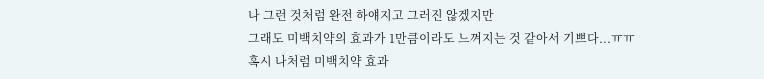나 그런 것처럼 완전 하얘지고 그러진 않겠지만
그래도 미백치약의 효과가 1만큼이라도 느껴지는 것 같아서 기쁘다...ㅠㅠ
혹시 나처럼 미백치약 효과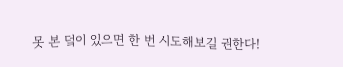못 본 덬이 있으면 한 번 시도해보길 권한다!